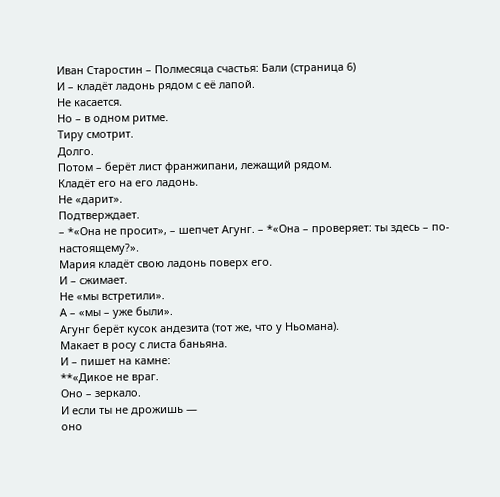Иван Старостин – Полмесяца счастья: Бали (страница 6)
И – кладёт ладонь рядом с её лапой.
Не касается.
Но – в одном ритме.
Тиру смотрит.
Долго.
Потом – берёт лист франжипани, лежащий рядом.
Кладёт его на его ладонь.
Не «дарит».
Подтверждает.
– *«Она не просит», – шепчет Агунг. – *«Она – проверяет: ты здесь – по-настоящему?».
Мария кладёт свою ладонь поверх его.
И – сжимает.
Не «мы встретили».
А – «мы – уже были».
Агунг берёт кусок андезита (тот же, что у Ньомана).
Макает в росу с листа баньяна.
И – пишет на камне:
**«Дикое не враг.
Оно – зеркало.
И если ты не дрожишь —
оно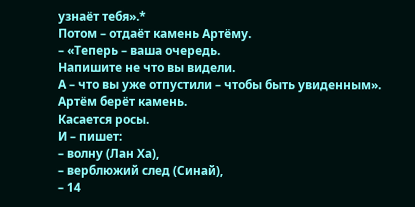узнаёт тебя».*
Потом – отдаёт камень Артёму.
– «Теперь – ваша очередь.
Напишите не что вы видели.
А – что вы уже отпустили – чтобы быть увиденным».
Артём берёт камень.
Касается росы.
И – пишет:
– волну (Лан Ха),
– верблюжий след (Синай),
– 14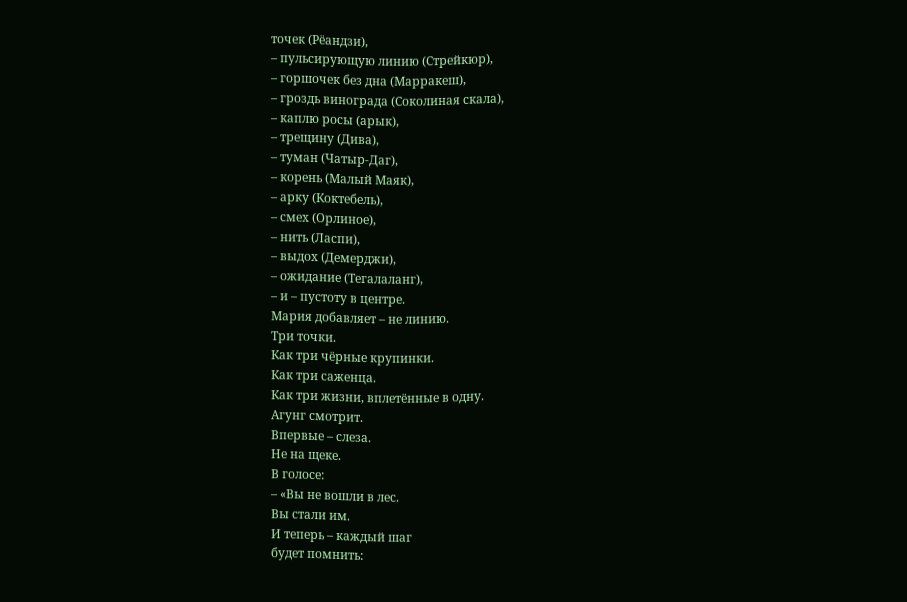точек (Рёандзи),
– пульсирующую линию (Стрейкюр),
– горшочек без дна (Марракеш),
– гроздь винограда (Соколиная скала),
– каплю росы (арык),
– трещину (Дива),
– туман (Чатыр-Даг),
– корень (Малый Маяк),
– арку (Коктебель),
– смех (Орлиное),
– нить (Ласпи),
– выдох (Демерджи),
– ожидание (Тегалаланг),
– и – пустоту в центре.
Мария добавляет – не линию.
Три точки.
Как три чёрные крупинки.
Как три саженца.
Как три жизни, вплетённые в одну.
Агунг смотрит.
Впервые – слеза.
Не на щеке.
В голосе:
– «Вы не вошли в лес.
Вы стали им.
И теперь – каждый шаг
будет помнить: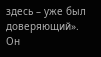здесь – уже был доверяющий».
Он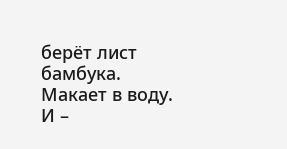берёт лист бамбука.
Макает в воду.
И –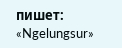пишет:
«Ngelungsur»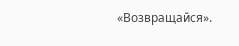«Возвращайся».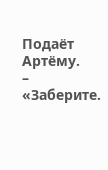Подаёт Артёму.
– «Заберите.